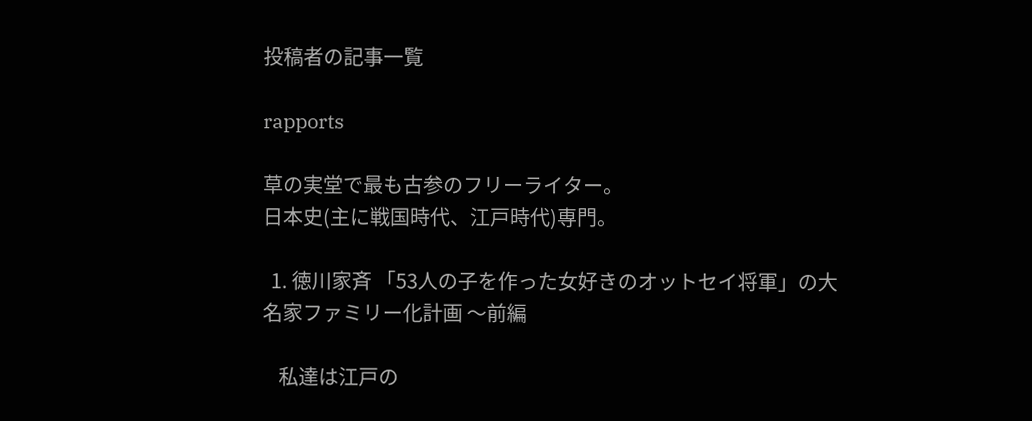投稿者の記事一覧

rapports

草の実堂で最も古参のフリーライター。
日本史(主に戦国時代、江戸時代)専門。

  1. 徳川家斉 「53人の子を作った女好きのオットセイ将軍」の大名家ファミリー化計画 〜前編

    私達は江戸の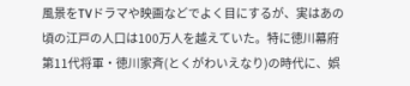風景をTVドラマや映画などでよく目にするが、実はあの頃の江戸の人口は100万人を越えていた。特に徳川幕府第11代将軍・徳川家斉(とくがわいえなり)の時代に、娯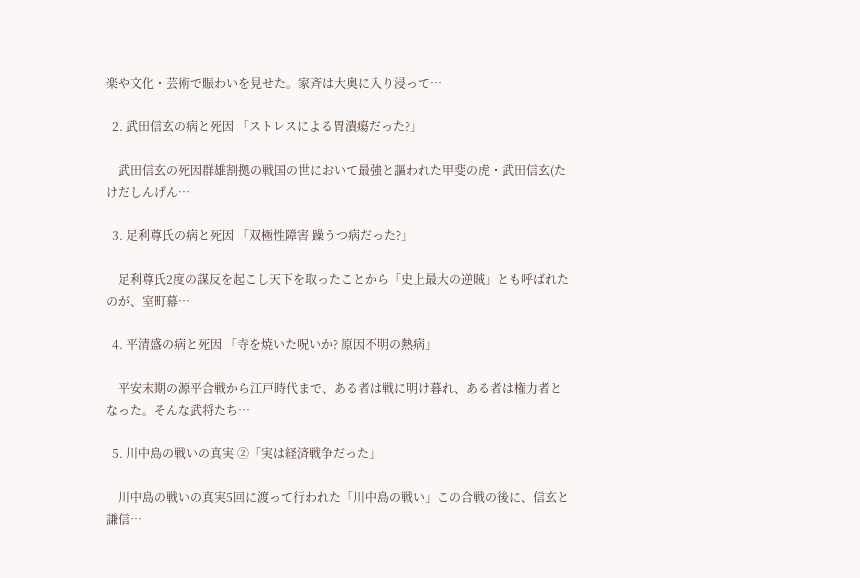楽や文化・芸術で賑わいを見せた。家斉は大奥に入り浸って…

  2. 武田信玄の病と死因 「ストレスによる胃潰瘍だった?」

    武田信玄の死因群雄割拠の戦国の世において最強と謳われた甲斐の虎・武田信玄(たけだしんげん…

  3. 足利尊氏の病と死因 「双極性障害 躁うつ病だった?」

    足利尊氏2度の謀反を起こし天下を取ったことから「史上最大の逆賊」とも呼ばれたのが、室町幕…

  4. 平清盛の病と死因 「寺を焼いた呪いか? 原因不明の熱病」

    平安末期の源平合戦から江戸時代まで、ある者は戦に明け暮れ、ある者は権力者となった。そんな武将たち…

  5. 川中島の戦いの真実 ②「実は経済戦争だった」

    川中島の戦いの真実5回に渡って行われた「川中島の戦い」この合戦の後に、信玄と謙信…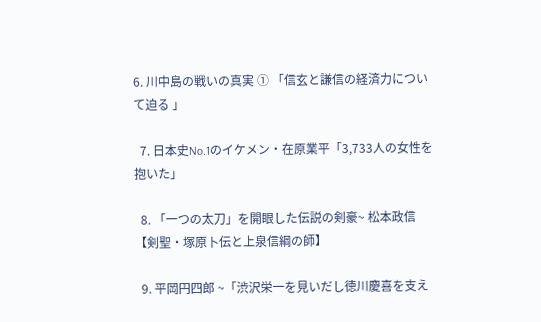6. 川中島の戦いの真実 ① 「信玄と謙信の経済力について迫る 」

  7. 日本史No.1のイケメン・在原業平「3,733人の女性を抱いた」

  8. 「一つの太刀」を開眼した伝説の剣豪~ 松本政信 【剣聖・塚原卜伝と上泉信綱の師】

  9. 平岡円四郎 ~「渋沢栄一を見いだし徳川慶喜を支え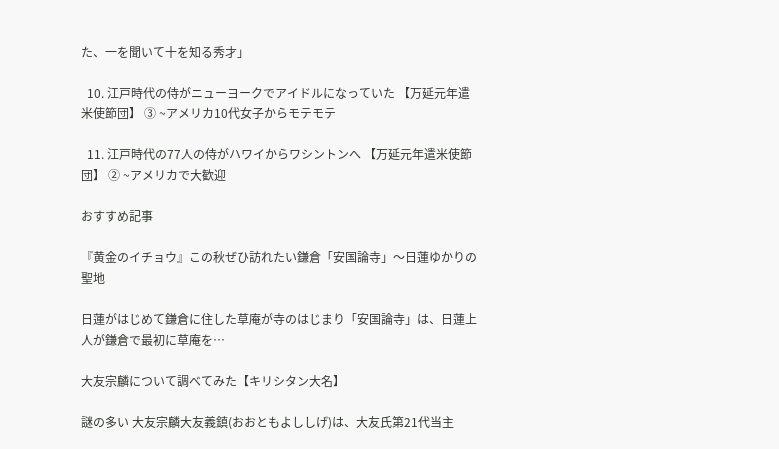た、一を聞いて十を知る秀才」

  10. 江戸時代の侍がニューヨークでアイドルになっていた 【万延元年遣米使節団】 ③ ~アメリカ10代女子からモテモテ

  11. 江戸時代の77人の侍がハワイからワシントンへ 【万延元年遣米使節団】 ② ~アメリカで大歓迎

おすすめ記事

『黄金のイチョウ』この秋ぜひ訪れたい鎌倉「安国論寺」〜日蓮ゆかりの聖地

日蓮がはじめて鎌倉に住した草庵が寺のはじまり「安国論寺」は、日蓮上人が鎌倉で最初に草庵を…

大友宗麟について調べてみた【キリシタン大名】

謎の多い 大友宗麟大友義鎮(おおともよししげ)は、大友氏第21代当主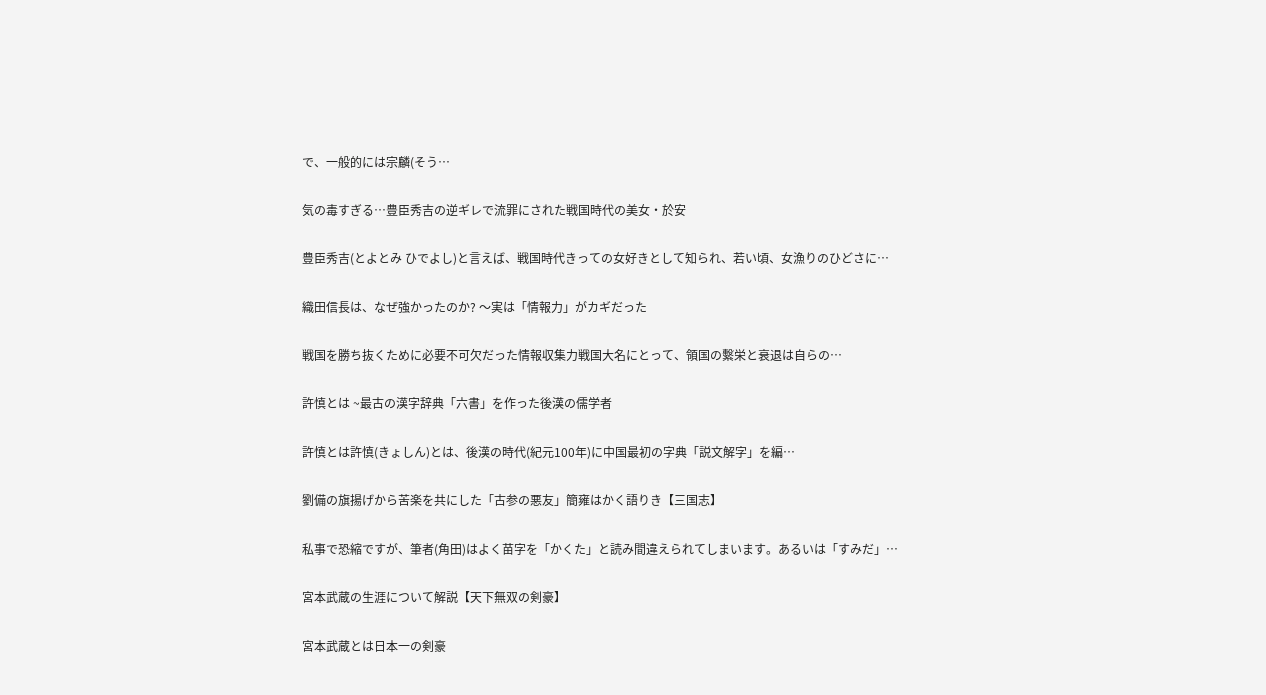で、一般的には宗麟(そう…

気の毒すぎる…豊臣秀吉の逆ギレで流罪にされた戦国時代の美女・於安

豊臣秀吉(とよとみ ひでよし)と言えば、戦国時代きっての女好きとして知られ、若い頃、女漁りのひどさに…

織田信長は、なぜ強かったのか? 〜実は「情報力」がカギだった

戦国を勝ち抜くために必要不可欠だった情報収集力戦国大名にとって、領国の繫栄と衰退は自らの…

許慎とは ~最古の漢字辞典「六書」を作った後漢の儒学者

許慎とは許慎(きょしん)とは、後漢の時代(紀元100年)に中国最初の字典「説文解字」を編…

劉備の旗揚げから苦楽を共にした「古参の悪友」簡雍はかく語りき【三国志】

私事で恐縮ですが、筆者(角田)はよく苗字を「かくた」と読み間違えられてしまいます。あるいは「すみだ」…

宮本武蔵の生涯について解説【天下無双の剣豪】

宮本武蔵とは日本一の剣豪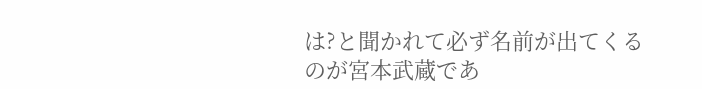は?と聞かれて必ず名前が出てくるのが宮本武蔵であ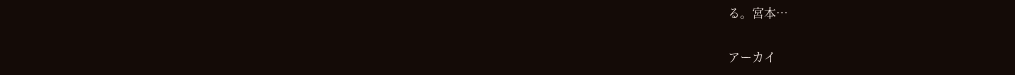る。宮本…

アーカイ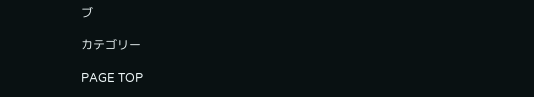ブ

カテゴリー

PAGE TOP